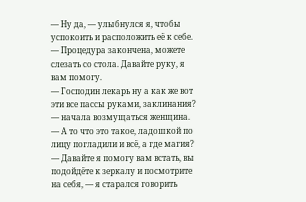— Ну да, — улыбнулся я, чтобы успокоить и расположить её к себе. — Процедура закончена, можете слезать со стола. Давайте руку, я вам помогу.
— Господин лекарь ну а как же вот эти все пассы руками, заклинания? — начала возмущаться женщина. — А то что это такое, ладошкой по лицу погладили и всё, а где магия?
— Давайте я помогу вам встать, вы подойдёте к зеркалу и посмотрите на себя, — я старался говорить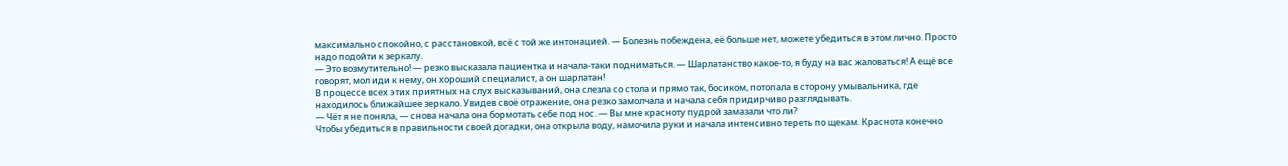максимально спокойно, с расстановкой, всё с той же интонацией. — Болезнь побеждена, её больше нет, можете убедиться в этом лично. Просто надо подойти к зеркалу.
— Это возмутительно! — резко высказала пациентка и начала-таки подниматься. — Шарлатанство какое-то, я буду на вас жаловаться! А ещё все говорят, мол иди к нему, он хороший специалист, а он шарлатан!
В процессе всех этих приятных на слух высказываний, она слезла со стола и прямо так, босиком, потопала в сторону умывальника, где находилось ближайшее зеркало. Увидев своё отражение, она резко замолчала и начала себя придирчиво разглядывать.
— Чёт я не поняла, — снова начала она бормотать себе под нос. — Вы мне красноту пудрой замазали что ли?
Чтобы убедиться в правильности своей догадки, она открыла воду, намочила руки и начала интенсивно тереть по щекам. Краснота конечно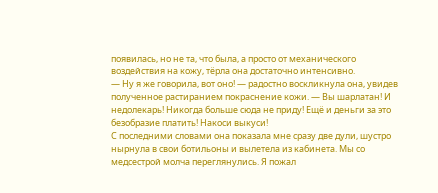появилась, но не та, что была, а просто от механического воздействия на кожу, тёрла она достаточно интенсивно.
— Ну я же говорила, вот оно! — радостно воскликнула она, увидев полученное растиранием покраснение кожи. — Вы шарлатан! И недолекарь! Никогда больше сюда не приду! Ещё и деньги за это безобразие платить! Накоси выкуси!
С последними словами она показала мне сразу две дули, шустро нырнула в свои ботильоны и вылетела из кабинета. Мы со медсестрой молча переглянулись. Я пожал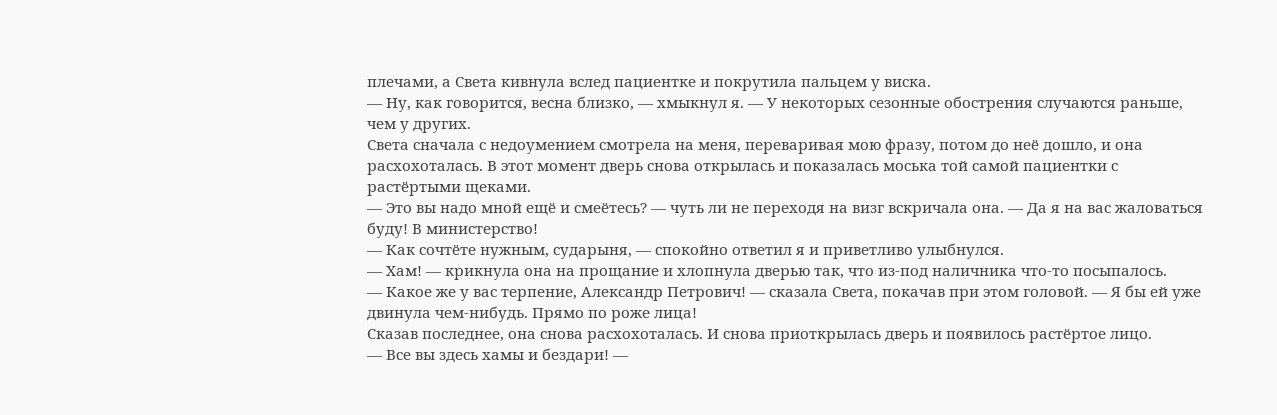плечами, а Света кивнула вслед пациентке и покрутила пальцем у виска.
— Ну, как говорится, весна близко, — хмыкнул я. — У некоторых сезонные обострения случаются раньше, чем у других.
Света сначала с недоумением смотрела на меня, переваривая мою фразу, потом до неё дошло, и она расхохоталась. В этот момент дверь снова открылась и показалась моська той самой пациентки с растёртыми щеками.
— Это вы надо мной ещё и смеётесь? — чуть ли не переходя на визг вскричала она. — Да я на вас жаловаться буду! В министерство!
— Как сочтёте нужным, сударыня, — спокойно ответил я и приветливо улыбнулся.
— Хам! — крикнула она на прощание и хлопнула дверью так, что из-под наличника что-то посыпалось.
— Какое же у вас терпение, Александр Петрович! — сказала Света, покачав при этом головой. — Я бы ей уже двинула чем-нибудь. Прямо по роже лица!
Сказав последнее, она снова расхохоталась. И снова приоткрылась дверь и появилось растёртое лицо.
— Все вы здесь хамы и бездари! —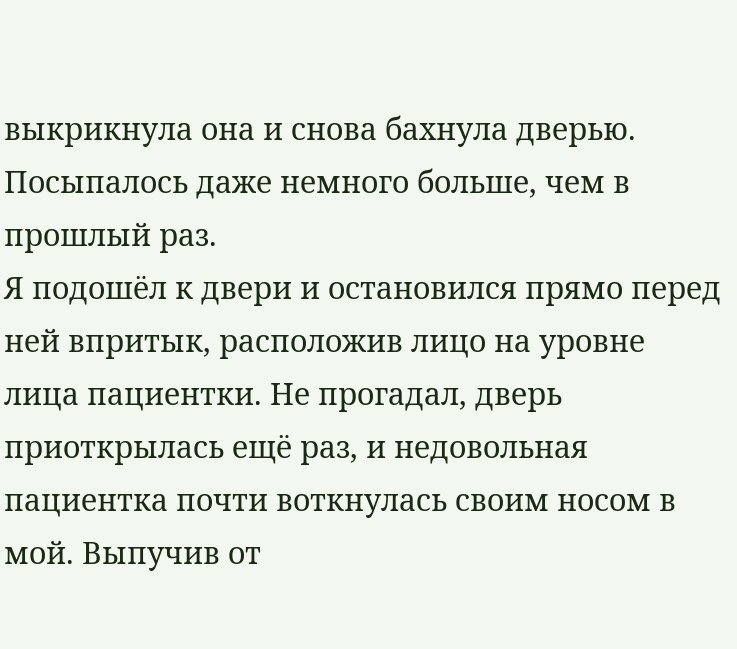выкрикнула она и снова бахнула дверью. Посыпалось даже немного больше, чем в прошлый раз.
Я подошёл к двери и остановился прямо перед ней впритык, расположив лицо на уровне лица пациентки. Не прогадал, дверь приоткрылась ещё раз, и недовольная пациентка почти воткнулась своим носом в мой. Выпучив от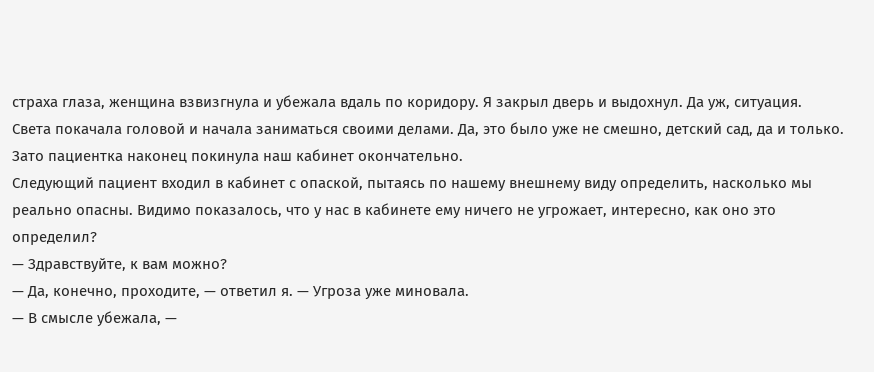страха глаза, женщина взвизгнула и убежала вдаль по коридору. Я закрыл дверь и выдохнул. Да уж, ситуация.
Света покачала головой и начала заниматься своими делами. Да, это было уже не смешно, детский сад, да и только. Зато пациентка наконец покинула наш кабинет окончательно.
Следующий пациент входил в кабинет с опаской, пытаясь по нашему внешнему виду определить, насколько мы реально опасны. Видимо показалось, что у нас в кабинете ему ничего не угрожает, интересно, как оно это определил?
— Здравствуйте, к вам можно?
— Да, конечно, проходите, — ответил я. — Угроза уже миновала.
— В смысле убежала, —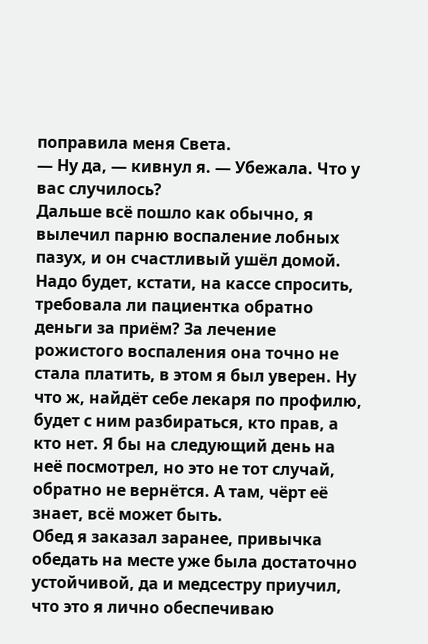поправила меня Света.
— Ну да, — кивнул я. — Убежала. Что у вас случилось?
Дальше всё пошло как обычно, я вылечил парню воспаление лобных пазух, и он счастливый ушёл домой. Надо будет, кстати, на кассе спросить, требовала ли пациентка обратно деньги за приём? За лечение рожистого воспаления она точно не стала платить, в этом я был уверен. Ну что ж, найдёт себе лекаря по профилю, будет с ним разбираться, кто прав, а кто нет. Я бы на следующий день на неё посмотрел, но это не тот случай, обратно не вернётся. А там, чёрт её знает, всё может быть.
Обед я заказал заранее, привычка обедать на месте уже была достаточно устойчивой, да и медсестру приучил, что это я лично обеспечиваю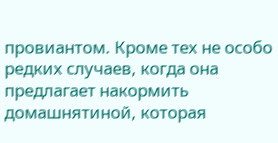провиантом. Кроме тех не особо редких случаев, когда она предлагает накормить домашнятиной, которая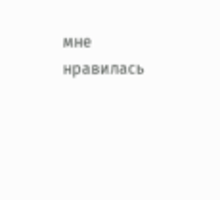мне нравилась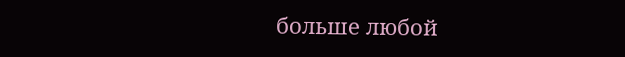больше любой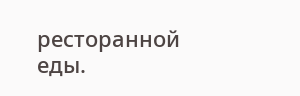ресторанной еды.